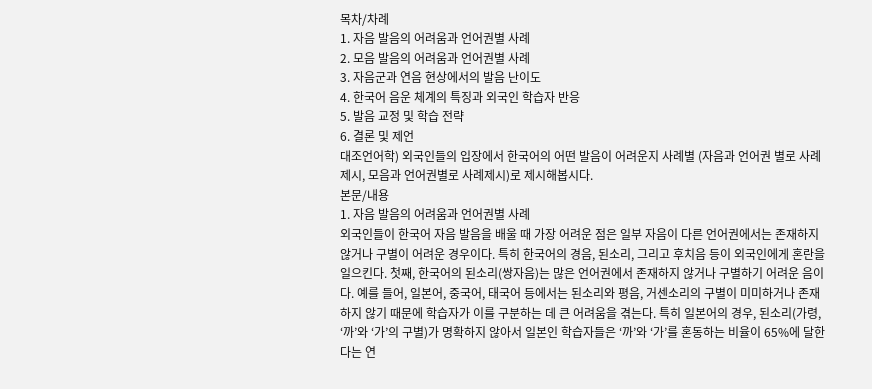목차/차례
1. 자음 발음의 어려움과 언어권별 사례
2. 모음 발음의 어려움과 언어권별 사례
3. 자음군과 연음 현상에서의 발음 난이도
4. 한국어 음운 체계의 특징과 외국인 학습자 반응
5. 발음 교정 및 학습 전략
6. 결론 및 제언
대조언어학) 외국인들의 입장에서 한국어의 어떤 발음이 어려운지 사례별 (자음과 언어권 별로 사례제시, 모음과 언어권별로 사례제시)로 제시해봅시다.
본문/내용
1. 자음 발음의 어려움과 언어권별 사례
외국인들이 한국어 자음 발음을 배울 때 가장 어려운 점은 일부 자음이 다른 언어권에서는 존재하지 않거나 구별이 어려운 경우이다. 특히 한국어의 경음, 된소리, 그리고 후치음 등이 외국인에게 혼란을 일으킨다. 첫째, 한국어의 된소리(쌍자음)는 많은 언어권에서 존재하지 않거나 구별하기 어려운 음이다. 예를 들어, 일본어, 중국어, 태국어 등에서는 된소리와 평음, 거센소리의 구별이 미미하거나 존재하지 않기 때문에 학습자가 이를 구분하는 데 큰 어려움을 겪는다. 특히 일본어의 경우, 된소리(가령, ‘까’와 ‘가’의 구별)가 명확하지 않아서 일본인 학습자들은 ‘까’와 ‘가’를 혼동하는 비율이 65%에 달한다는 연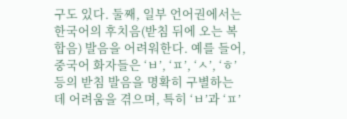구도 있다. 둘째, 일부 언어권에서는 한국어의 후치음(받침 뒤에 오는 복합음) 발음을 어려워한다. 예를 들어, 중국어 화자들은 ‘ㅂ’, ‘ㅍ’, ‘ㅅ’, ‘ㅎ’ 등의 받침 발음을 명확히 구별하는 데 어려움을 겪으며, 특히 ‘ㅂ’과 ‘ㅍ’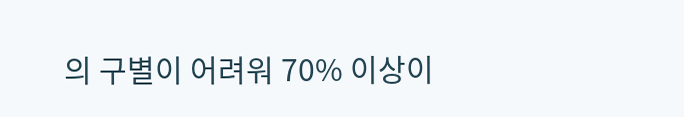의 구별이 어려워 70% 이상이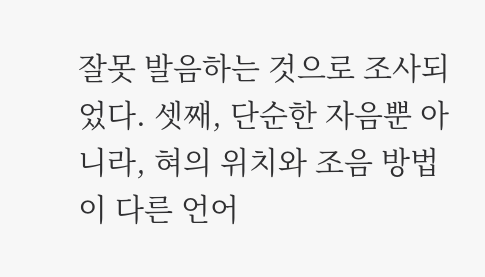잘못 발음하는 것으로 조사되었다. 셋째, 단순한 자음뿐 아니라, 혀의 위치와 조음 방법이 다른 언어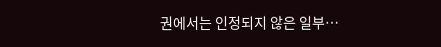권에서는 인정되지 않은 일부…